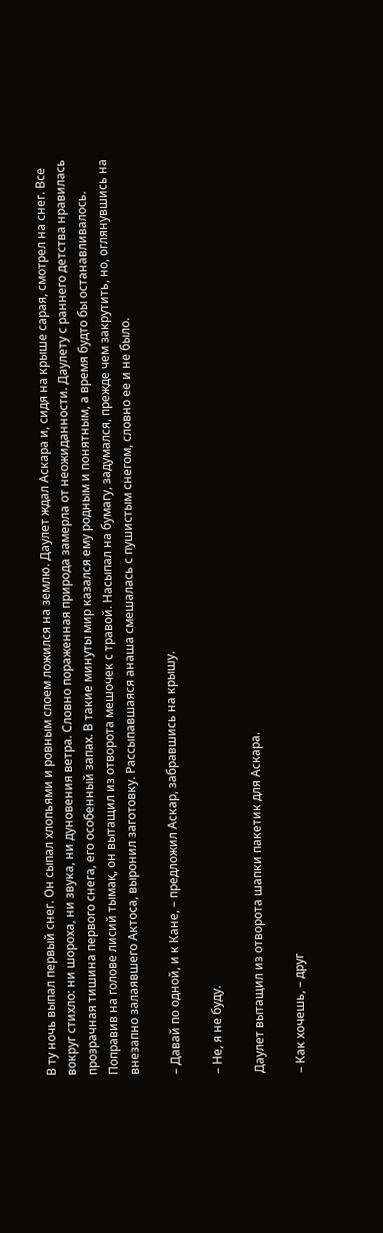В ту ночь выпал первый снег. Он сыпал хлопьями и ровным слоем ложился на землю. Даулет ждал Аскара и, сидя на крыше сарая, смотрел на снег. Все вокруг стихло: ни шороха, ни звука, ни дуновения ветра. Словно пораженная природа замерла от неожиданности. Даулету с раннего детства нравилась прозрачная тишина первого снега, его особенный запах. В такие минуты мир казался ему родным и понятным, а время будто бы останавливалось. Поправив на голове лисий тымақ, он вытащил из отворота мешочек с травой. Насыпал на бумагу, задумался, прежде чем закрутить, но, оглянувшись на внезапно залаявшего Актоса, выронил заготовку. Рассыпавшаяся анаша смешалась с пушистым снегом, словно ее и не было.

– Давай по одной, и к Кане, – предложил Аскар, забравшись на крышу.

– Не, я не буду.

Даулет вытащил из отворота шапки пакетик для Аскара.

– Как хочешь, – друг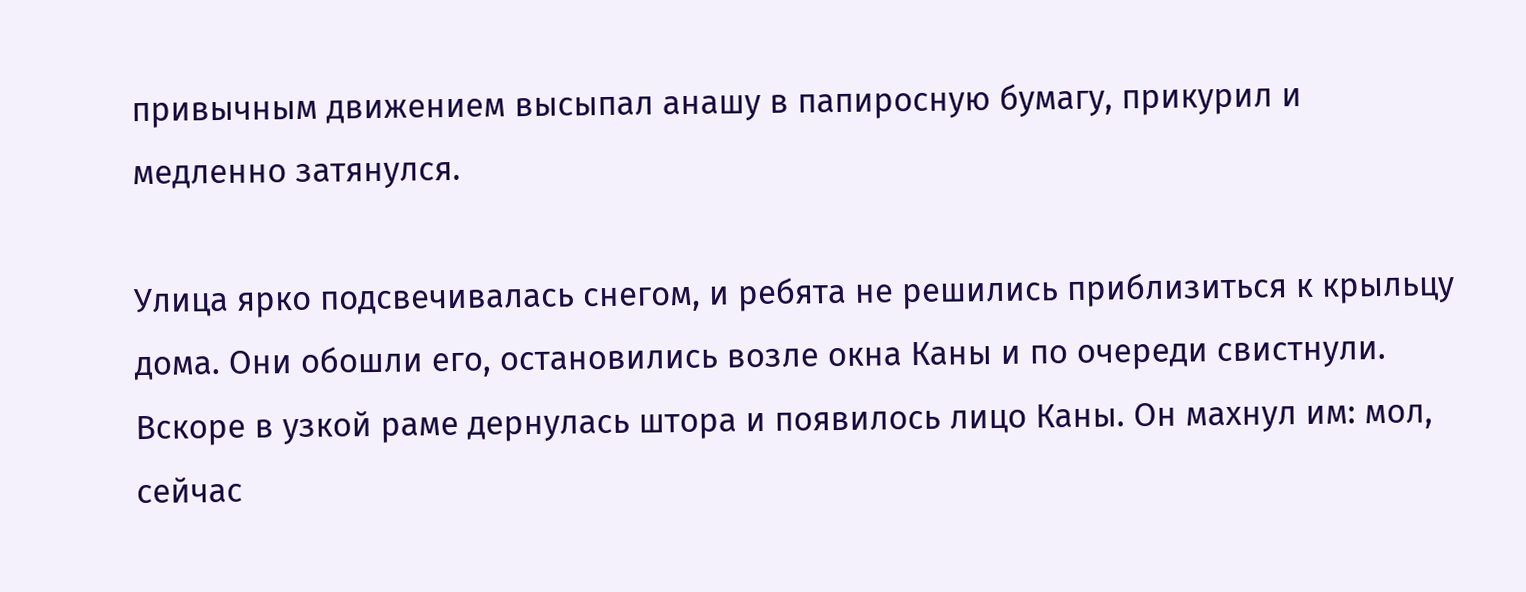привычным движением высыпал анашу в папиросную бумагу, прикурил и медленно затянулся.

Улица ярко подсвечивалась снегом, и ребята не решились приблизиться к крыльцу дома. Они обошли его, остановились возле окна Каны и по очереди свистнули. Вскоре в узкой раме дернулась штора и появилось лицо Каны. Он махнул им: мол, сейчас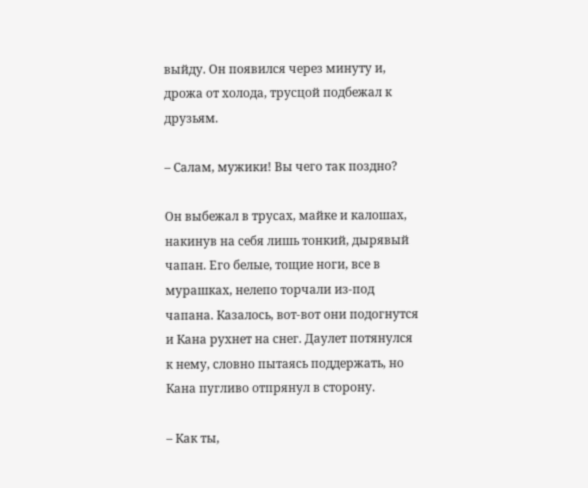выйду. Он появился через минуту и, дрожа от холода, трусцой подбежал к друзьям.

– Салам, мужики! Вы чего так поздно?

Он выбежал в трусах, майке и калошах, накинув на себя лишь тонкий, дырявый чапан. Его белые, тощие ноги, все в мурашках, нелепо торчали из-под чапана. Казалось, вот-вот они подогнутся и Кана рухнет на снег. Даулет потянулся к нему, словно пытаясь поддержать, но Кана пугливо отпрянул в сторону.

– Как ты,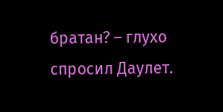братан? – глухо спросил Даулет.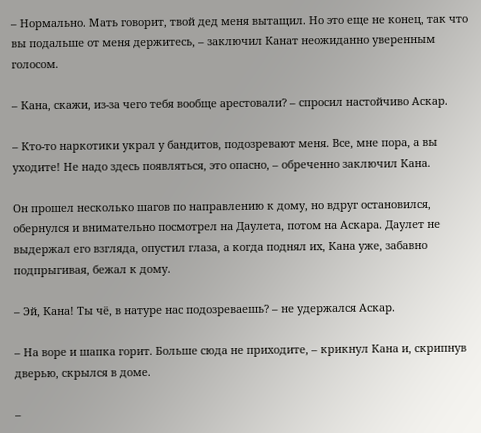– Нормально. Мать говорит, твой дед меня вытащил. Но это еще не конец, так что вы подальше от меня держитесь, – заключил Канат неожиданно уверенным голосом.

– Кана, скажи, из-за чего тебя вообще арестовали? – спросил настойчиво Аскар.

– Кто-то наркотики украл у бандитов, подозревают меня. Все, мне пора, а вы уходите! Не надо здесь появляться, это опасно, – обреченно заключил Кана.

Он прошел несколько шагов по направлению к дому, но вдруг остановился, обернулся и внимательно посмотрел на Даулета, потом на Аскара. Даулет не выдержал его взгляда, опустил глаза, а когда поднял их, Кана уже, забавно подпрыгивая, бежал к дому.

– Эй, Кана! Ты чё, в натуре нас подозреваешь? – не удержался Аскар.

– На воре и шапка горит. Больше сюда не приходите, – крикнул Кана и, скрипнув дверью, скрылся в доме.

–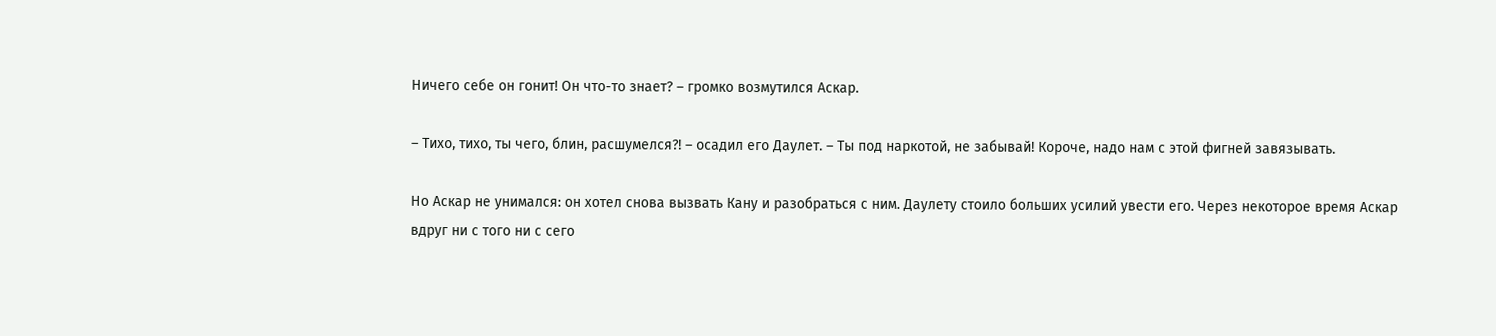Ничего себе он гонит! Он что-то знает? – громко возмутился Аскар.

– Тихо, тихо, ты чего, блин, расшумелся?! – осадил его Даулет. – Ты под наркотой, не забывай! Короче, надо нам с этой фигней завязывать.

Но Аскар не унимался: он хотел снова вызвать Кану и разобраться с ним. Даулету стоило больших усилий увести его. Через некоторое время Аскар вдруг ни с того ни с сего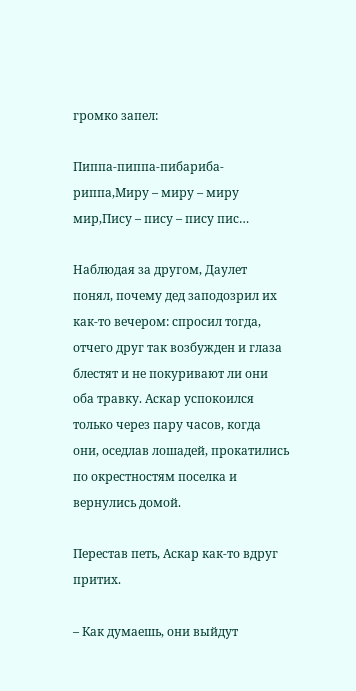громко запел:

Пиппа-пиппа-пибариба-риппа,Миру – миру – миру мир,Пису – пису – пису пис…

Наблюдая за другом, Даулет понял, почему дед заподозрил их как-то вечером: спросил тогда, отчего друг так возбужден и глаза блестят и не покуривают ли они оба травку. Аскар успокоился только через пару часов, когда они, оседлав лошадей, прокатились по окрестностям поселка и вернулись домой.

Перестав петь, Аскар как-то вдруг притих.

– Как думаешь, они выйдут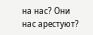на нас? Они нас арестуют?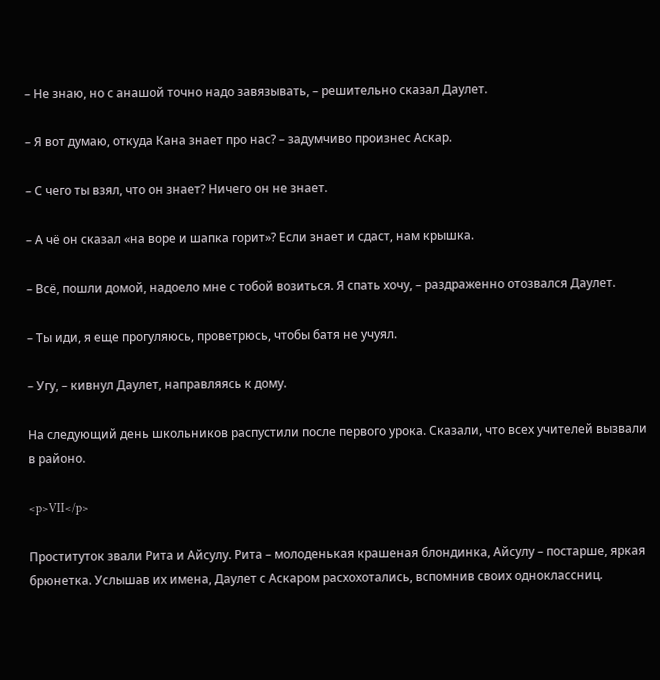– Не знаю, но с анашой точно надо завязывать, – решительно сказал Даулет.

– Я вот думаю, откуда Кана знает про нас? – задумчиво произнес Аскар.

– С чего ты взял, что он знает? Ничего он не знает.

– А чё он сказал «на воре и шапка горит»? Если знает и сдаст, нам крышка.

– Всё, пошли домой, надоело мне с тобой возиться. Я спать хочу, – раздраженно отозвался Даулет.

– Ты иди, я еще прогуляюсь, проветрюсь, чтобы батя не учуял.

– Угу, – кивнул Даулет, направляясь к дому.

На следующий день школьников распустили после первого урока. Сказали, что всех учителей вызвали в районо.

<p>VII</p>

Проституток звали Рита и Айсулу. Рита – молоденькая крашеная блондинка, Айсулу – постарше, яркая брюнетка. Услышав их имена, Даулет с Аскаром расхохотались, вспомнив своих одноклассниц.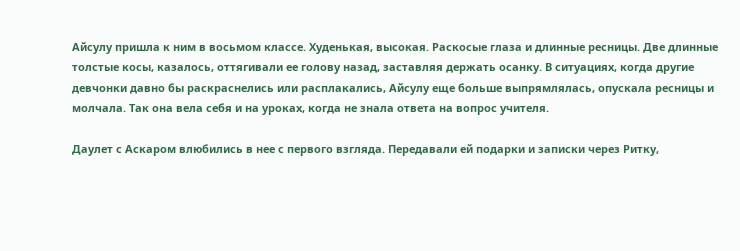Айсулу пришла к ним в восьмом классе. Худенькая, высокая. Раскосые глаза и длинные ресницы. Две длинные толстые косы, казалось, оттягивали ее голову назад, заставляя держать осанку. В ситуациях, когда другие девчонки давно бы раскраснелись или расплакались, Айсулу еще больше выпрямлялась, опускала ресницы и молчала. Так она вела себя и на уроках, когда не знала ответа на вопрос учителя.

Даулет с Аскаром влюбились в нее с первого взгляда. Передавали ей подарки и записки через Ритку,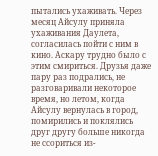пытались ухаживать. Через месяц Айсулу приняла ухаживания Даулета, согласилась пойти с ним в кино. Аскару трудно было с этим смириться. Друзья даже пару раз подрались, не разговаривали некоторое время, но летом, когда Айсулу вернулась в город, помирились и поклялись друг другу больше никогда не ссориться из-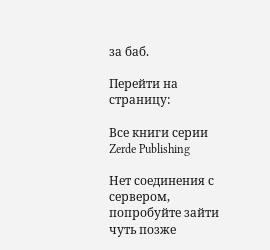за баб.

Перейти на страницу:

Все книги серии Zerde Publishing

Нет соединения с сервером, попробуйте зайти чуть позже